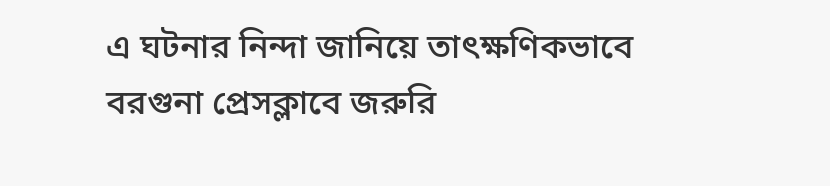এ ঘটনার নিন্দা জানিয়ে তাৎক্ষণিকভাবে বরগুনা প্রেসক্লাবে জরুরি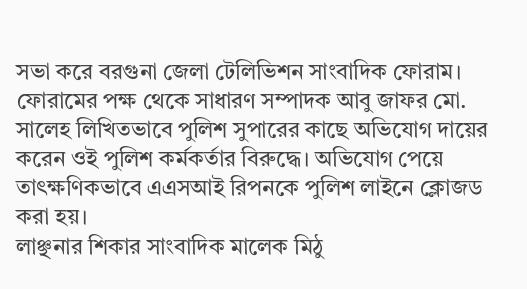সভা করে বরগুনা জেলা টেলিভিশন সাংবাদিক ফোরাম। ফোরামের পক্ষ থেকে সাধারণ সম্পাদক আবু জাফর মো. সালেহ লিখিতভাবে পুলিশ সুপারের কাছে অভিযোগ দায়ের করেন ওই পুলিশ কর্মকর্তার বিরুদ্ধে। অভিযোগ পেয়ে তাৎক্ষণিকভাবে এএসআই রিপনকে পুলিশ লাইনে ক্লোজড করা হয়।
লাঞ্ছনার শিকার সাংবাদিক মালেক মিঠু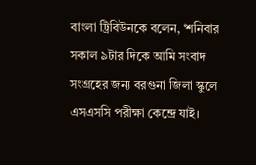বাংলা ট্রিবিউনকে বলেন, ‘শনিবার সকাল ৯টার দিকে আমি সংবাদ সংগ্রহের জন্য বরগুনা জিলা স্কুলে এসএসসি পরীক্ষা কেন্দ্রে যাই।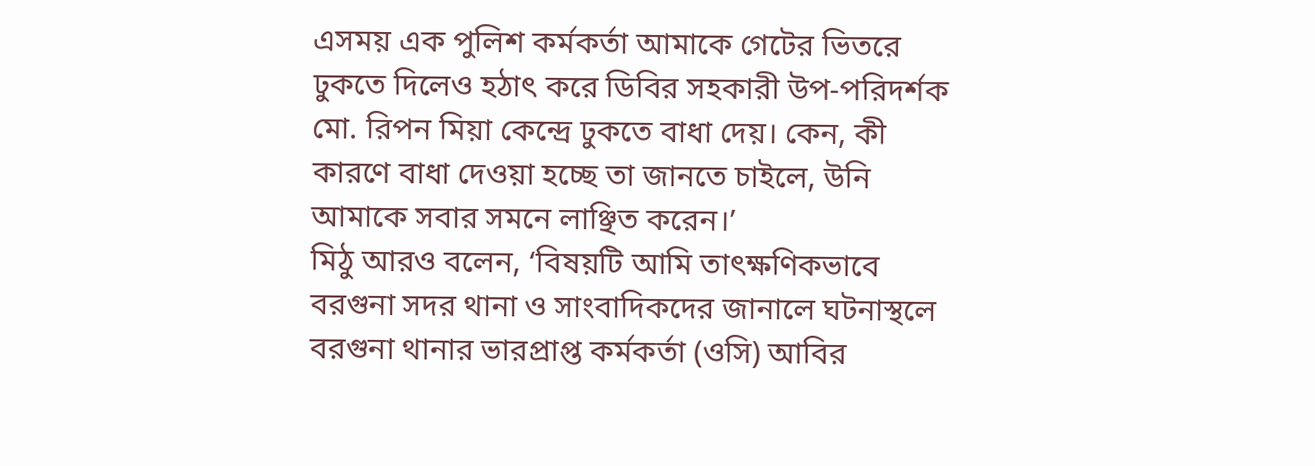এসময় এক পুলিশ কর্মকর্তা আমাকে গেটের ভিতরে ঢুকতে দিলেও হঠাৎ করে ডিবির সহকারী উপ-পরিদর্শক মো. রিপন মিয়া কেন্দ্রে ঢুকতে বাধা দেয়। কেন, কী কারণে বাধা দেওয়া হচ্ছে তা জানতে চাইলে, উনি আমাকে সবার সমনে লাঞ্ছিত করেন।’
মিঠু আরও বলেন, ‘বিষয়টি আমি তাৎক্ষণিকভাবে বরগুনা সদর থানা ও সাংবাদিকদের জানালে ঘটনাস্থলে বরগুনা থানার ভারপ্রাপ্ত কর্মকর্তা (ওসি) আবির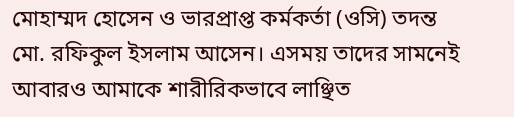মোহাম্মদ হোসেন ও ভারপ্রাপ্ত কর্মকর্তা (ওসি) তদন্ত মো. রফিকুল ইসলাম আসেন। এসময় তাদের সামনেই আবারও আমাকে শারীরিকভাবে লাঞ্ছিত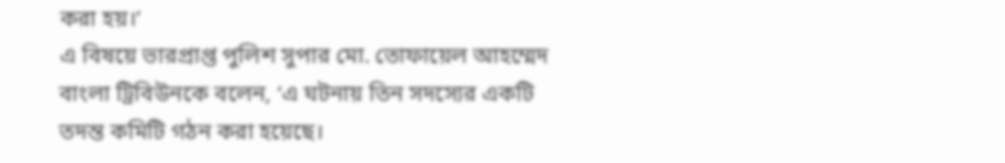করা হয়।’
এ বিষয়ে ভারপ্রাপ্ত পুলিশ সুপার মো. তোফায়েল আহম্মেদ বাংলা ট্রিবিউনকে বলেন, ‘এ ঘটনায় তিন সদস্যের একটি তদন্ত কমিটি গঠন করা হয়েছে।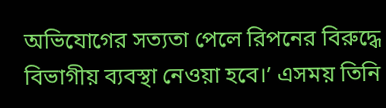অভিযোগের সত্যতা পেলে রিপনের বিরুদ্ধে বিভাগীয় ব্যবস্থা নেওয়া হবে।’ এসময় তিনি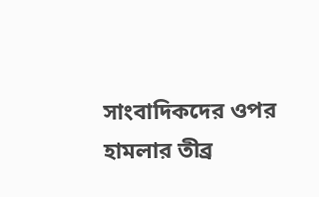সাংবাদিকদের ওপর হামলার তীব্র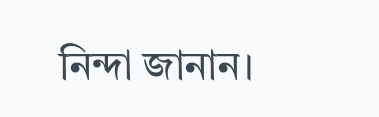নিন্দা জানান।